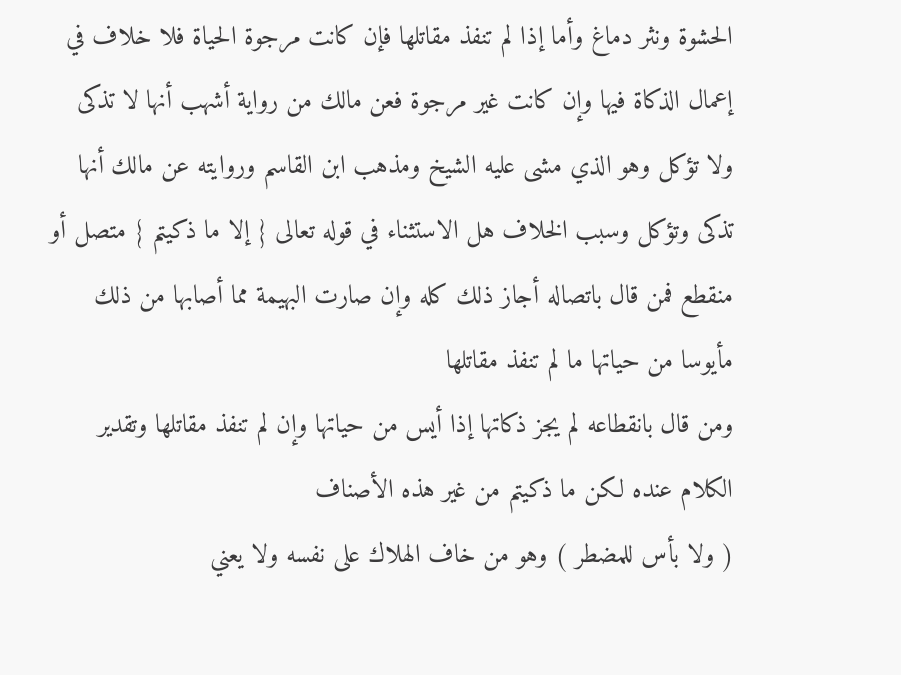الحشوة ونثر دماغ وأما إذا لم تنفذ مقاتلها فإن كانت مرجوة الحياة فلا خلاف في إعمال الذكاة فيها وإن كانت غير مرجوة فعن مالك من رواية أشهب أنها لا تذكى ولا تؤكل وهو الذي مشى عليه الشيخ ومذهب ابن القاسم وروايته عن مالك أنها تذكى وتؤكل وسبب الخلاف هل الاستثناء في قوله تعالى { إلا ما ذكيتم } متصل أو منقطع فمن قال باتصاله أجاز ذلك كله وإن صارت البهيمة مما أصابها من ذلك مأيوسا من حياتها ما لم تنفذ مقاتلها
ومن قال بانقطاعه لم يجز ذكاتها إذا أيس من حياتها وإن لم تنفذ مقاتلها وتقدير الكلام عنده لكن ما ذكيتم من غير هذه الأصناف
( ولا بأس للمضطر ) وهو من خاف الهلاك على نفسه ولا يعني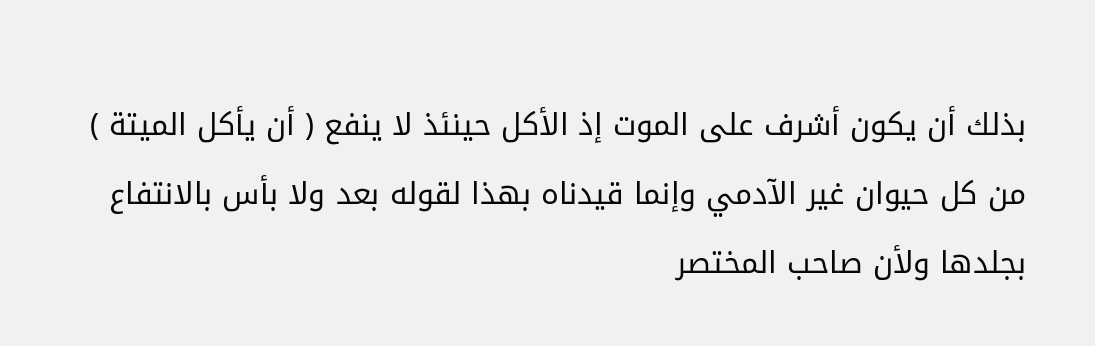بذلك أن يكون أشرف على الموت إذ الأكل حينئذ لا ينفع ( أن يأكل الميتة ) من كل حيوان غير الآدمي وإنما قيدناه بهذا لقوله بعد ولا بأس بالانتفاع بجلدها ولأن صاحب المختصر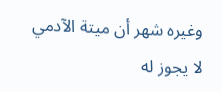وغيره شهر أن ميتة الآدمي لا يجوز له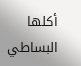أكلها
البساطي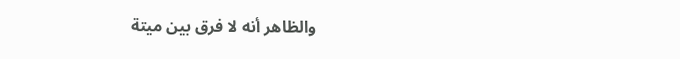والظاهر أنه لا فرق بين ميتة